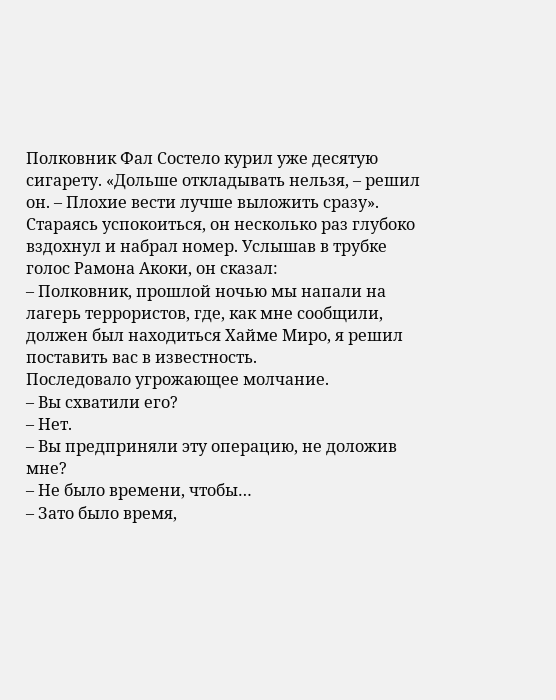Полковник Фал Состело курил уже десятую сигарету. «Дольше откладывать нельзя, – решил он. – Плохие вести лучше выложить сразу». Стараясь успокоиться, он несколько раз глубоко вздохнул и набрал номер. Услышав в трубке голос Рамона Акоки, он сказал:
– Полковник, прошлой ночью мы напали на лагерь террористов, где, как мне сообщили, должен был находиться Хайме Миро, я решил поставить вас в известность.
Последовало угрожающее молчание.
– Вы схватили его?
– Нет.
– Вы предприняли эту операцию, не доложив мне?
– Не было времени, чтобы…
– Зато было время,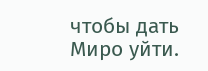чтобы дать Миро уйти.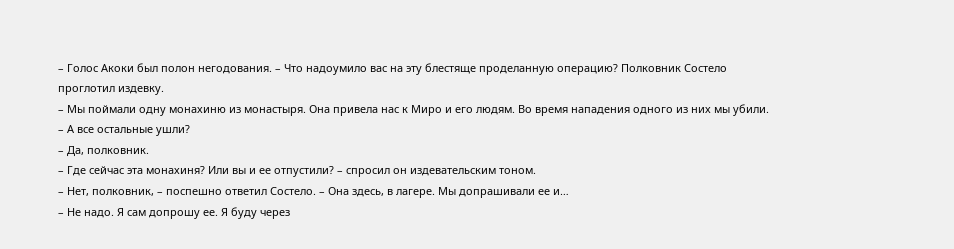– Голос Акоки был полон негодования. – Что надоумило вас на эту блестяще проделанную операцию? Полковник Состело проглотил издевку.
– Мы поймали одну монахиню из монастыря. Она привела нас к Миро и его людям. Во время нападения одного из них мы убили.
– А все остальные ушли?
– Да, полковник.
– Где сейчас эта монахиня? Или вы и ее отпустили? – спросил он издевательским тоном.
– Нет, полковник, – поспешно ответил Состело. – Она здесь, в лагере. Мы допрашивали ее и…
– Не надо. Я сам допрошу ее. Я буду через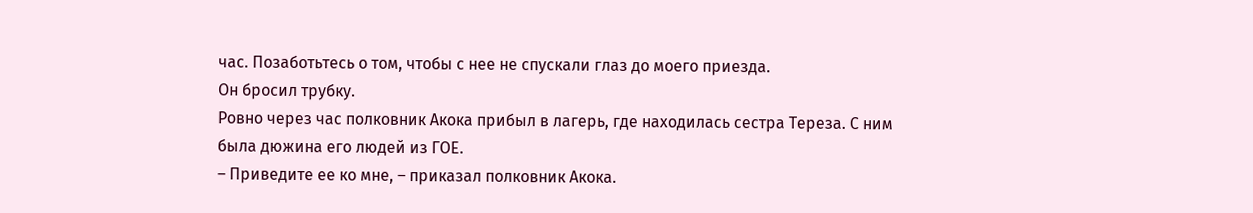час. Позаботьтесь о том, чтобы с нее не спускали глаз до моего приезда.
Он бросил трубку.
Ровно через час полковник Акока прибыл в лагерь, где находилась сестра Тереза. С ним была дюжина его людей из ГОЕ.
– Приведите ее ко мне, – приказал полковник Акока.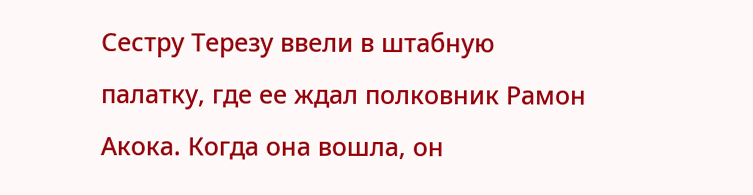Сестру Терезу ввели в штабную палатку, где ее ждал полковник Рамон Акока. Когда она вошла, он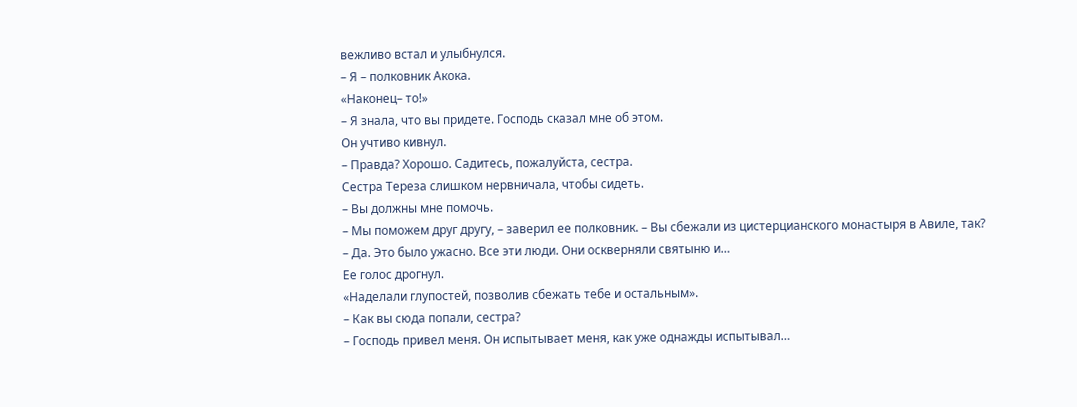вежливо встал и улыбнулся.
– Я – полковник Акока.
«Наконец– то!»
– Я знала, что вы придете. Господь сказал мне об этом.
Он учтиво кивнул.
– Правда? Хорошо. Садитесь, пожалуйста, сестра.
Сестра Тереза слишком нервничала, чтобы сидеть.
– Вы должны мне помочь.
– Мы поможем друг другу, – заверил ее полковник. – Вы сбежали из цистерцианского монастыря в Авиле, так?
– Да. Это было ужасно. Все эти люди. Они оскверняли святыню и…
Ее голос дрогнул.
«Наделали глупостей, позволив сбежать тебе и остальным».
– Как вы сюда попали, сестра?
– Господь привел меня. Он испытывает меня, как уже однажды испытывал…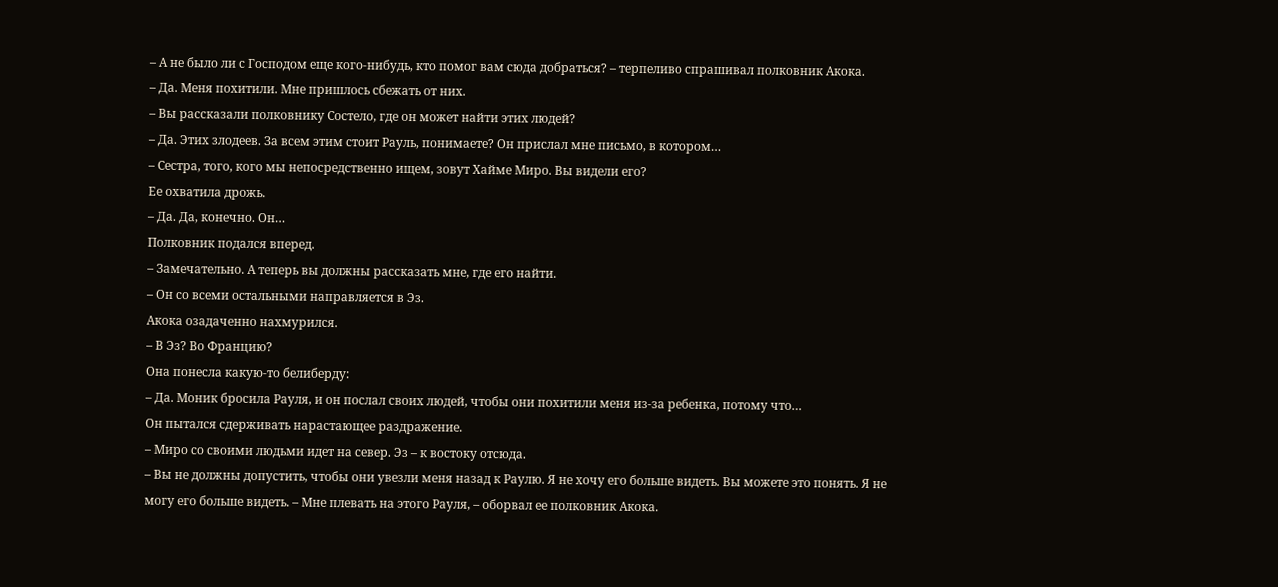– А не было ли с Господом еще кого-нибудь, кто помог вам сюда добраться? – терпеливо спрашивал полковник Акока.
– Да. Меня похитили. Мне пришлось сбежать от них.
– Вы рассказали полковнику Состело, где он может найти этих людей?
– Да. Этих злодеев. За всем этим стоит Рауль, понимаете? Он прислал мне письмо, в котором…
– Сестра, того, кого мы непосредственно ищем, зовут Хайме Миро. Вы видели его?
Ее охватила дрожь.
– Да. Да, конечно. Он…
Полковник подался вперед.
– Замечательно. А теперь вы должны рассказать мне, где его найти.
– Он со всеми остальными направляется в Эз.
Акока озадаченно нахмурился.
– В Эз? Во Францию?
Она понесла какую-то белиберду:
– Да. Моник бросила Рауля, и он послал своих людей, чтобы они похитили меня из-за ребенка, потому что…
Он пытался сдерживать нарастающее раздражение.
– Миро со своими людьми идет на север. Эз – к востоку отсюда.
– Вы не должны допустить, чтобы они увезли меня назад к Раулю. Я не хочу его больше видеть. Вы можете это понять. Я не могу его больше видеть. – Мне плевать на этого Рауля, – оборвал ее полковник Акока.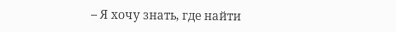– Я хочу знать, где найти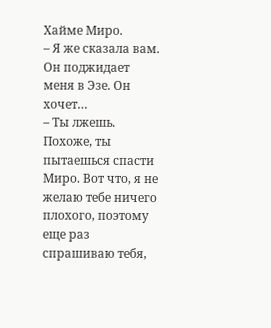Хайме Миро.
– Я же сказала вам. Он поджидает меня в Эзе. Он хочет…
– Ты лжешь. Похоже, ты пытаешься спасти Миро. Вот что, я не желаю тебе ничего плохого, поэтому еще раз спрашиваю тебя,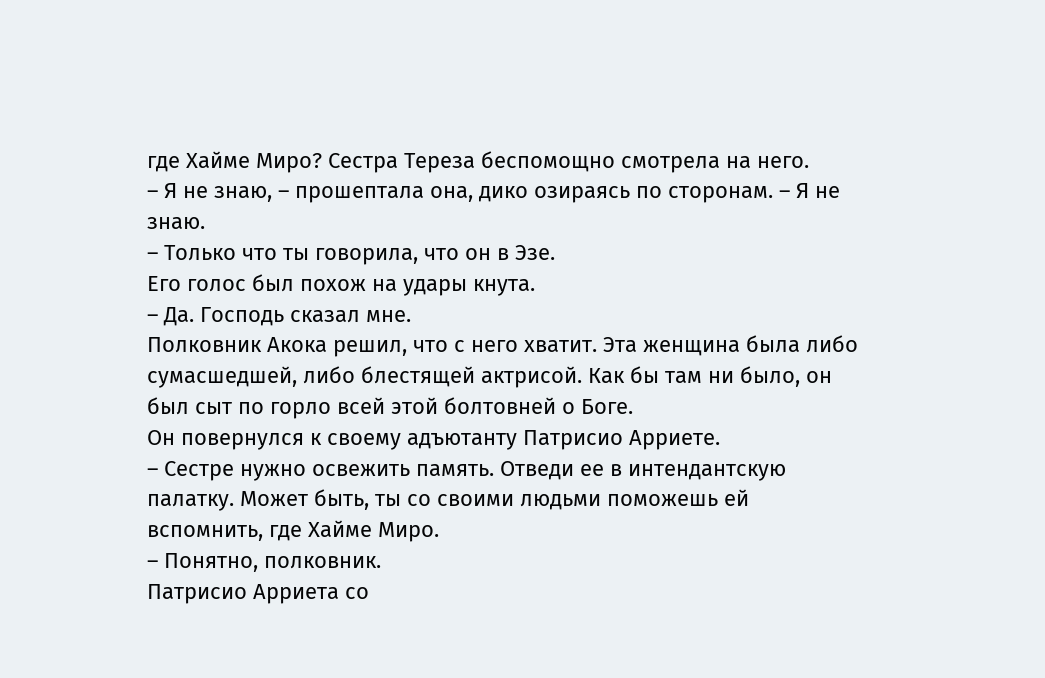где Хайме Миро? Сестра Тереза беспомощно смотрела на него.
– Я не знаю, – прошептала она, дико озираясь по сторонам. – Я не знаю.
– Только что ты говорила, что он в Эзе.
Его голос был похож на удары кнута.
– Да. Господь сказал мне.
Полковник Акока решил, что с него хватит. Эта женщина была либо сумасшедшей, либо блестящей актрисой. Как бы там ни было, он был сыт по горло всей этой болтовней о Боге.
Он повернулся к своему адъютанту Патрисио Арриете.
– Сестре нужно освежить память. Отведи ее в интендантскую палатку. Может быть, ты со своими людьми поможешь ей вспомнить, где Хайме Миро.
– Понятно, полковник.
Патрисио Арриета со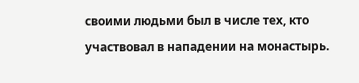своими людьми был в числе тех, кто участвовал в нападении на монастырь.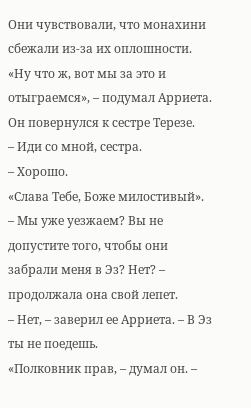Они чувствовали, что монахини сбежали из-за их оплошности. «Ну что ж, вот мы за это и отыграемся», – подумал Арриета.
Он повернулся к сестре Терезе.
– Иди со мной, сестра.
– Хорошо.
«Слава Тебе, Боже милостивый».
– Мы уже уезжаем? Вы не допустите того, чтобы они забрали меня в Эз? Нет? – продолжала она свой лепет.
– Нет, – заверил ее Арриета. – В Эз ты не поедешь.
«Полковник прав, – думал он. –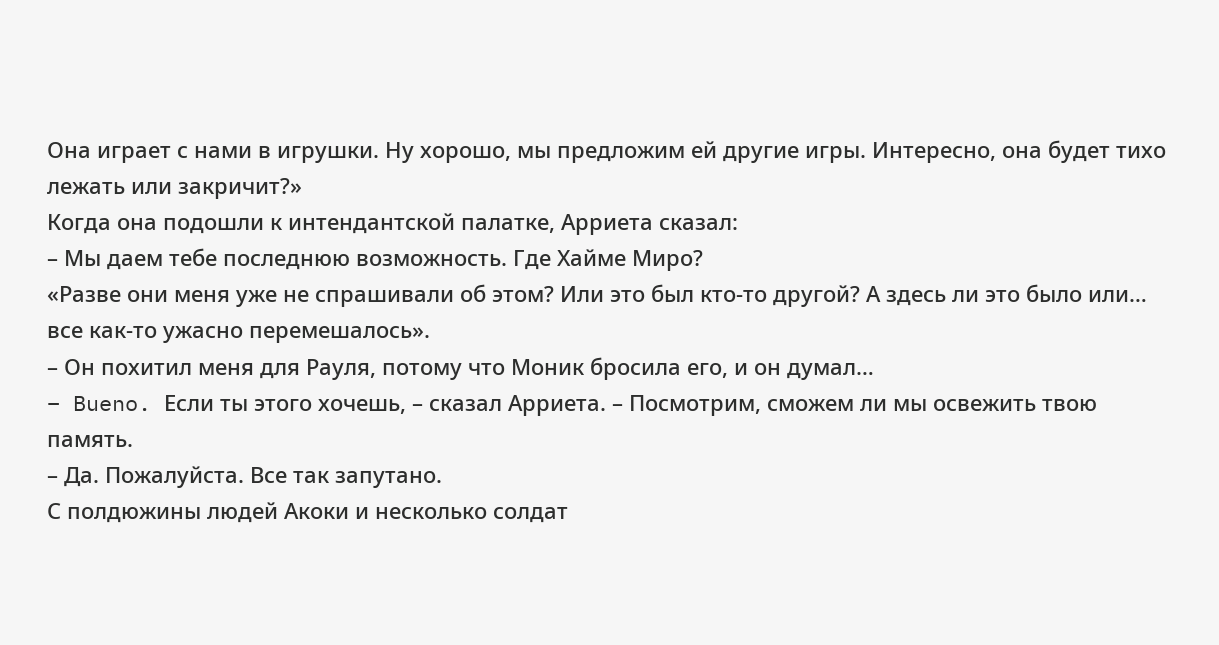Она играет с нами в игрушки. Ну хорошо, мы предложим ей другие игры. Интересно, она будет тихо лежать или закричит?»
Когда она подошли к интендантской палатке, Арриета сказал:
– Мы даем тебе последнюю возможность. Где Хайме Миро?
«Разве они меня уже не спрашивали об этом? Или это был кто-то другой? А здесь ли это было или… все как-то ужасно перемешалось».
– Он похитил меня для Рауля, потому что Моник бросила его, и он думал…
– Bueno. Если ты этого хочешь, – сказал Арриета. – Посмотрим, сможем ли мы освежить твою память.
– Да. Пожалуйста. Все так запутано.
С полдюжины людей Акоки и несколько солдат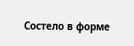Состело в форме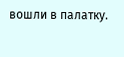вошли в палатку.